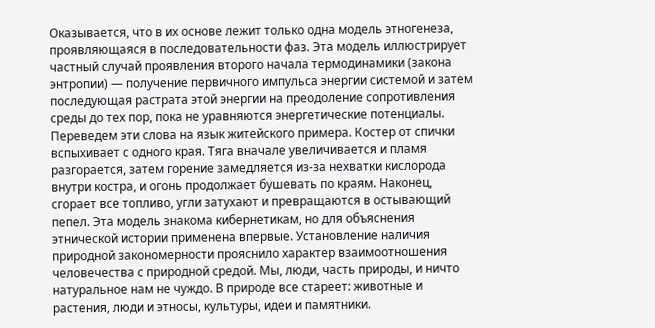Оказывается, что в их основе лежит только одна модель этногенеза, проявляющаяся в последовательности фаз. Эта модель иллюстрирует частный случай проявления второго начала термодинамики (закона энтропии) — получение первичного импульса энергии системой и затем последующая растрата этой энергии на преодоление сопротивления среды до тех пор, пока не уравняются энергетические потенциалы. Переведем эти слова на язык житейского примера. Костер от спички вспыхивает с одного края. Тяга вначале увеличивается и пламя разгорается, затем горение замедляется из-за нехватки кислорода внутри костра, и огонь продолжает бушевать по краям. Наконец, сгорает все топливо, угли затухают и превращаются в остывающий пепел. Эта модель знакома кибернетикам, но для объяснения этнической истории применена впервые. Установление наличия природной закономерности прояснило характер взаимоотношения человечества с природной средой. Мы, люди, часть природы, и ничто натуральное нам не чуждо. В природе все стареет: животные и растения, люди и этносы, культуры, идеи и памятники.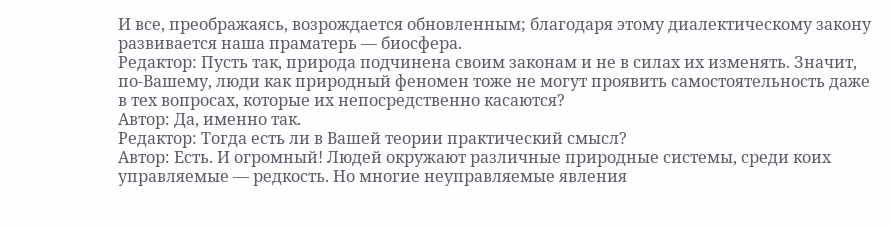И все, преображаясь, возрождается обновленным; благодаря этому диалектическому закону развивается наша праматерь — биосфера.
Редактор: Пусть так, природа подчинена своим законам и не в силах их изменять. Значит, по-Вашему, люди как природный феномен тоже не могут проявить самостоятельность даже в тех вопросах, которые их непосредственно касаются?
Автор: Да, именно так.
Редактор: Тогда есть ли в Вашей теории практический смысл?
Автор: Есть. И огромный! Людей окружают различные природные системы, среди коих управляемые — редкость. Но многие неуправляемые явления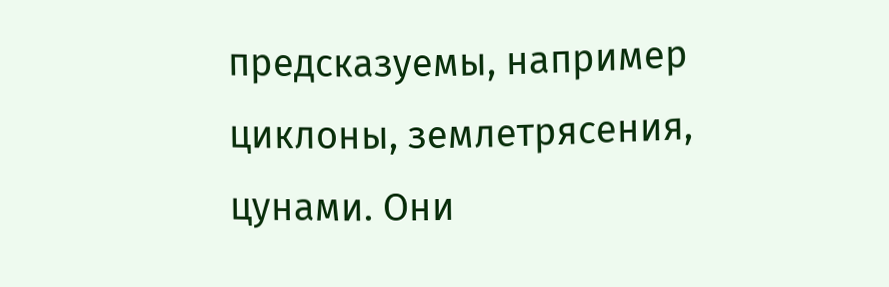предсказуемы, например циклоны, землетрясения, цунами. Они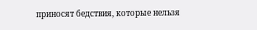приносят бедствия, которые нельзя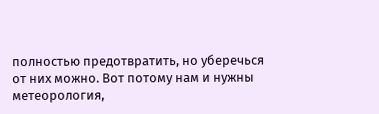полностью предотвратить, но уберечься от них можно. Вот потому нам и нужны метеорология,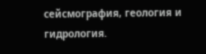сейсмография, геология и гидрология.